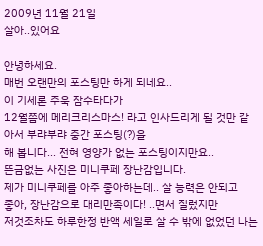2009년 11월 21일
살아..있어요

안녕하세요.
매번 오랜만의 포스팅만 하게 되네요..
이 기세론 주욱 잠수타다가
12월쯤에 메리크리스마스! 라고 인사드리게 될 것만 같아서 부랴부랴 중간 포스팅(?)을
해 봅니다... 전혀 영양가 없는 포스팅이지만요..
뜬금없는 사진은 미니쿠페 장난감입니다.
제가 미니쿠페를 아주 좋아하는데.. 살 능력은 안되고
좋아, 장난감으로 대리만족이다! ..면서 질렀지만
저것조차도 하루한정 반액 세일로 살 수 밖에 없었던 나는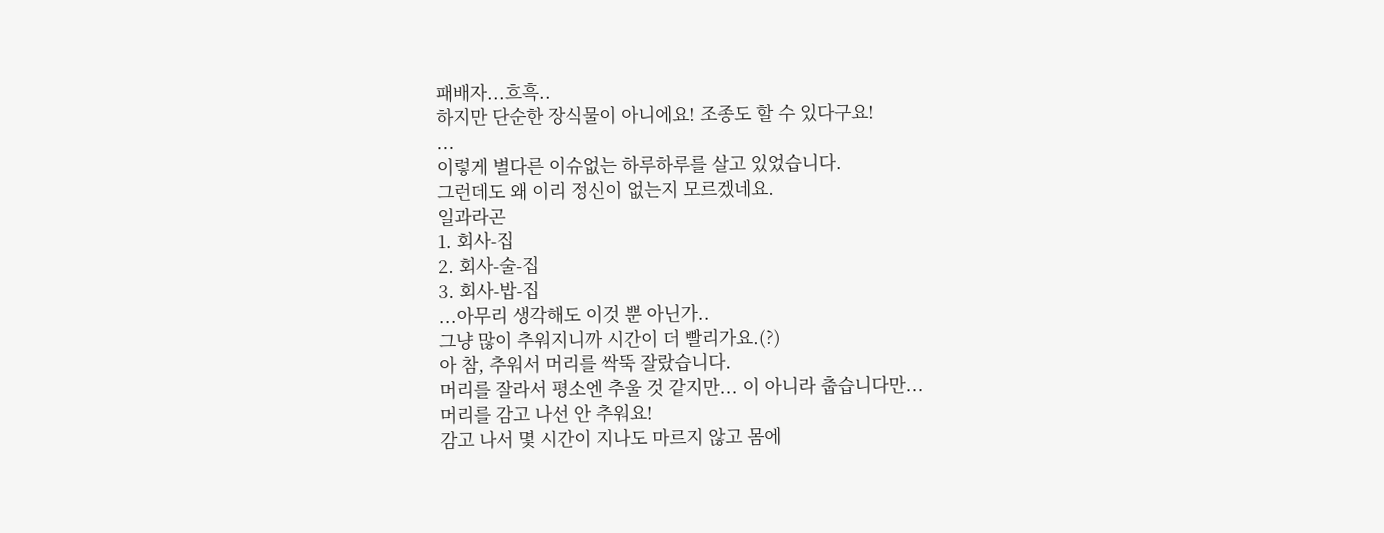패배자...흐흑..
하지만 단순한 장식물이 아니에요! 조종도 할 수 있다구요!
...
이렇게 별다른 이슈없는 하루하루를 살고 있었습니다.
그런데도 왜 이리 정신이 없는지 모르겠네요.
일과라곤
1. 회사-집
2. 회사-술-집
3. 회사-밥-집
...아무리 생각해도 이것 뿐 아닌가..
그냥 많이 추워지니까 시간이 더 빨리가요.(?)
아 참, 추워서 머리를 싹뚝 잘랐습니다.
머리를 잘라서 평소엔 추울 것 같지만... 이 아니라 춥습니다만...
머리를 감고 나선 안 추워요!
감고 나서 몇 시간이 지나도 마르지 않고 몸에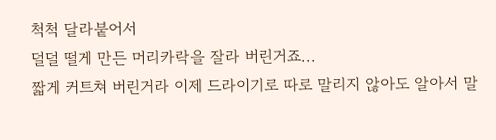척척 달라붙어서
덜덜 떨게 만든 머리카락을 잘라 버린거죠...
짧게 커트쳐 버린거라 이제 드라이기로 따로 말리지 않아도 알아서 말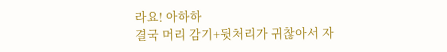라요! 아하하
결국 머리 감기+뒷처리가 귀찮아서 자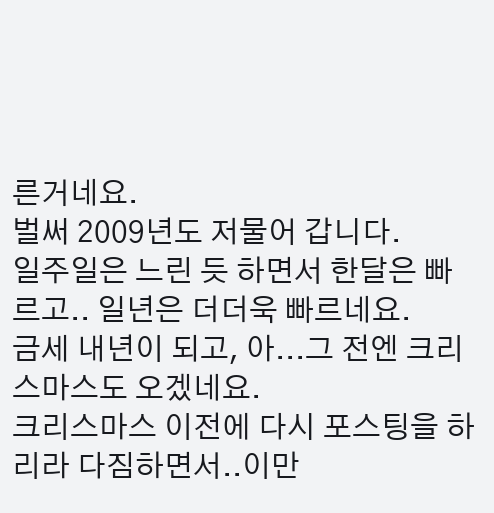른거네요.
벌써 2009년도 저물어 갑니다.
일주일은 느린 듯 하면서 한달은 빠르고.. 일년은 더더욱 빠르네요.
금세 내년이 되고, 아...그 전엔 크리스마스도 오겠네요.
크리스마스 이전에 다시 포스팅을 하리라 다짐하면서..이만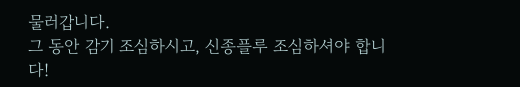물러갑니다.
그 동안 감기 조심하시고, 신종플루 조심하셔야 합니다!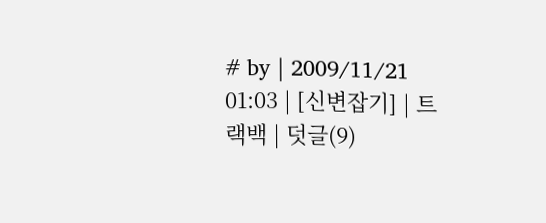# by | 2009/11/21 01:03 | [신변잡기] | 트랙백 | 덧글(9)